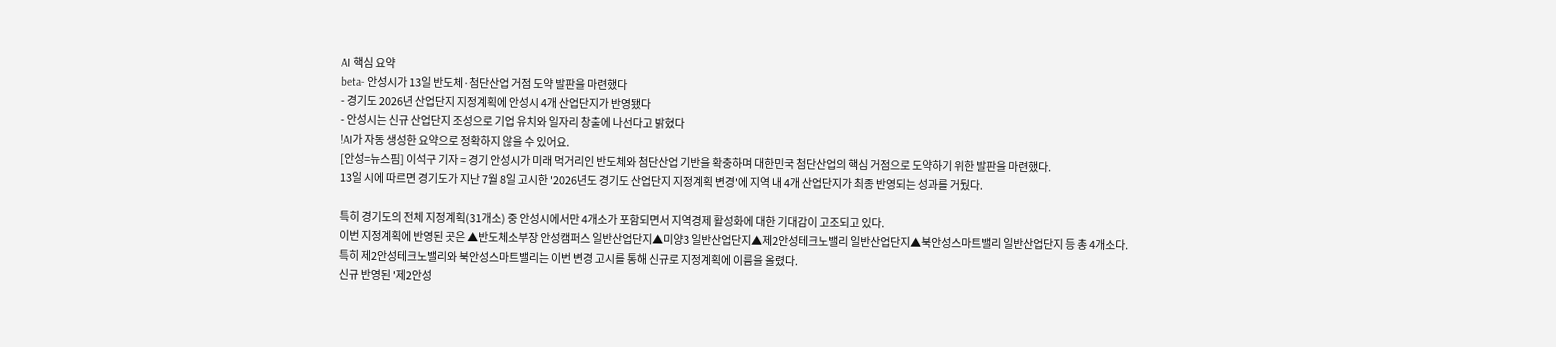AI 핵심 요약
beta- 안성시가 13일 반도체·첨단산업 거점 도약 발판을 마련했다
- 경기도 2026년 산업단지 지정계획에 안성시 4개 산업단지가 반영됐다
- 안성시는 신규 산업단지 조성으로 기업 유치와 일자리 창출에 나선다고 밝혔다
!AI가 자동 생성한 요약으로 정확하지 않을 수 있어요.
[안성=뉴스핌] 이석구 기자 = 경기 안성시가 미래 먹거리인 반도체와 첨단산업 기반을 확충하며 대한민국 첨단산업의 핵심 거점으로 도약하기 위한 발판을 마련했다.
13일 시에 따르면 경기도가 지난 7월 8일 고시한 '2026년도 경기도 산업단지 지정계획 변경'에 지역 내 4개 산업단지가 최종 반영되는 성과를 거뒀다.

특히 경기도의 전체 지정계획(31개소) 중 안성시에서만 4개소가 포함되면서 지역경제 활성화에 대한 기대감이 고조되고 있다.
이번 지정계획에 반영된 곳은 ▲반도체소부장 안성캠퍼스 일반산업단지▲미양3 일반산업단지▲제2안성테크노밸리 일반산업단지▲북안성스마트밸리 일반산업단지 등 총 4개소다.
특히 제2안성테크노밸리와 북안성스마트밸리는 이번 변경 고시를 통해 신규로 지정계획에 이름을 올렸다.
신규 반영된 '제2안성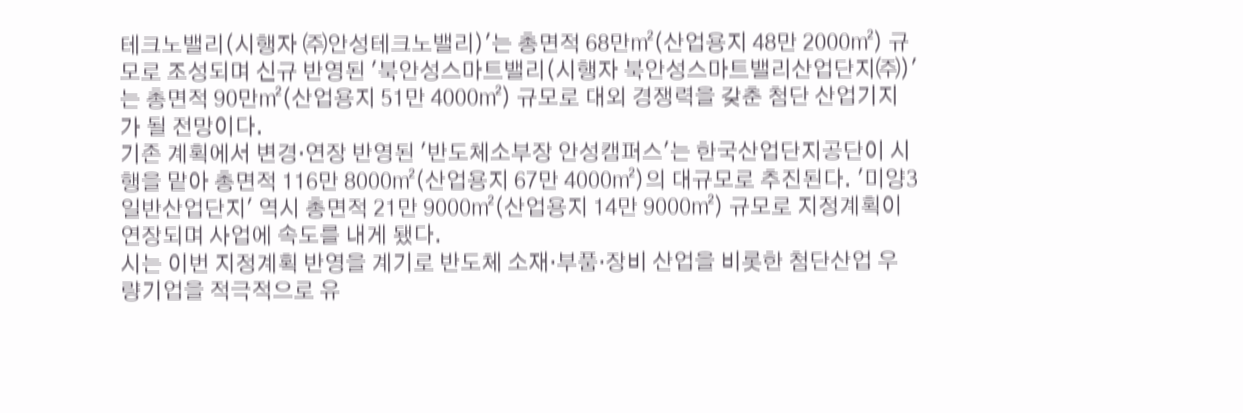테크노밸리(시행자 ㈜안성테크노밸리)'는 총면적 68만㎡(산업용지 48만 2000㎡) 규모로 조성되며 신규 반영된 '북안성스마트밸리(시행자 북안성스마트밸리산업단지㈜)'는 총면적 90만㎡(산업용지 51만 4000㎡) 규모로 대외 경쟁력을 갖춘 첨단 산업기지가 될 전망이다.
기존 계획에서 변경·연장 반영된 '반도체소부장 안성캠퍼스'는 한국산업단지공단이 시행을 맡아 총면적 116만 8000㎡(산업용지 67만 4000㎡)의 대규모로 추진된다. '미양3 일반산업단지' 역시 총면적 21만 9000㎡(산업용지 14만 9000㎡) 규모로 지정계획이 연장되며 사업에 속도를 내게 됐다.
시는 이번 지정계획 반영을 계기로 반도체 소재·부품·장비 산업을 비롯한 첨단산업 우량기업을 적극적으로 유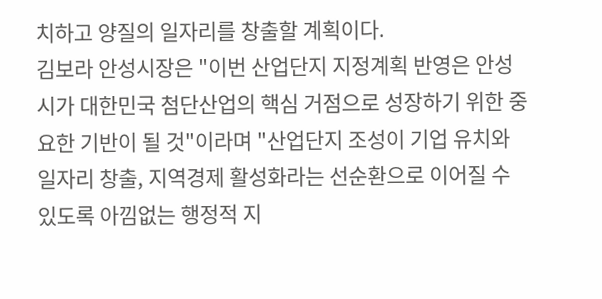치하고 양질의 일자리를 창출할 계획이다.
김보라 안성시장은 "이번 산업단지 지정계획 반영은 안성시가 대한민국 첨단산업의 핵심 거점으로 성장하기 위한 중요한 기반이 될 것"이라며 "산업단지 조성이 기업 유치와 일자리 창출, 지역경제 활성화라는 선순환으로 이어질 수 있도록 아낌없는 행정적 지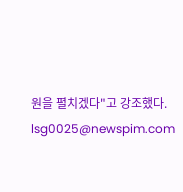원을 펼치겠다"고 강조했다.
lsg0025@newspim.com